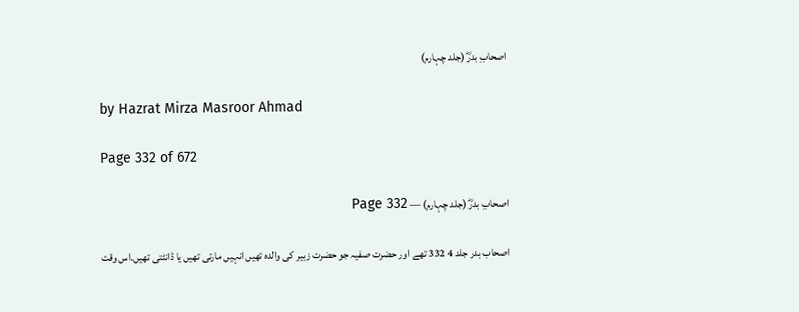اصحابِ بدرؓ (جلد چہارم)

by Hazrat Mirza Masroor Ahmad

Page 332 of 672

اصحابِ بدرؓ (جلد چہارم) — Page 332

اصحاب بدر جلد 4 332 تھے اور حضرت صفیہ جو حضرت زبیر کی والدہ تھیں انہیں مارتی تھیں یا ڈانٹتی تھیں۔اس وقت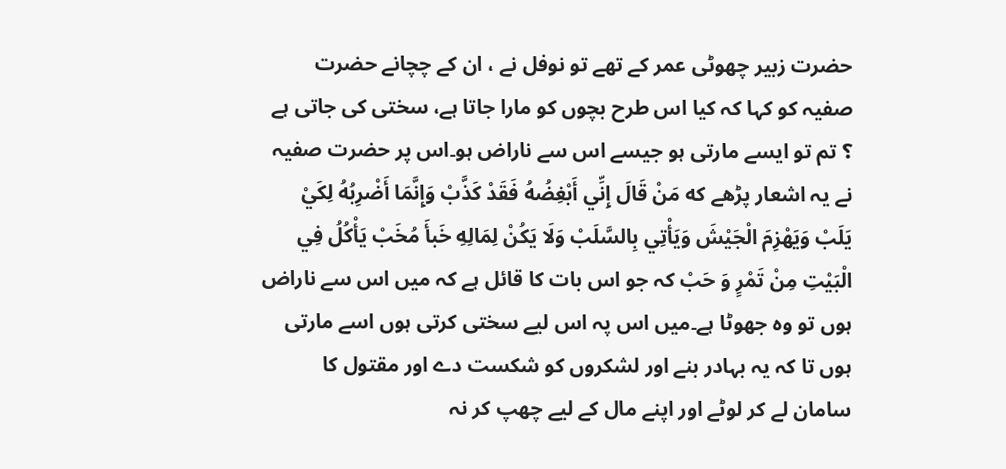حضرت زبیر چھوٹی عمر کے تھے تو نوفل نے ، ان کے چچانے حضرت صفیہ کو کہا کہ کیا اس طرح بچوں کو مارا جاتا ہے، سختی کی جاتی ہے ؟ تم تو ایسے مارتی ہو جیسے اس سے ناراض ہو۔اس پر حضرت صفیہ نے یہ اشعار پڑھے که مَنْ قَالَ إِنِّي أَبْغِضُهُ فَقَدْ كَذَّبْ وَإِنَّمَا أَضْرِبُهُ لِكَيْ يَلَبْ وَيَهْزِمَ الْجَيْشَ وَيَأْتِي بِالسَّلَبْ وَلَا يَكُنْ لِمَالِهِ خَبأَ مُخَبْ يَأْكُلُ فِي الْبَيْتِ مِنْ تَمْرٍ وَ حَبْ کہ جو اس بات کا قائل ہے کہ میں اس سے ناراض ہوں تو وہ جھوٹا ہے۔میں اس پہ اس لیے سختی کرتی ہوں اسے مارتی ہوں تا کہ یہ بہادر بنے اور لشکروں کو شکست دے اور مقتول کا سامان لے کر لوٹے اور اپنے مال کے لیے چھپ کر نہ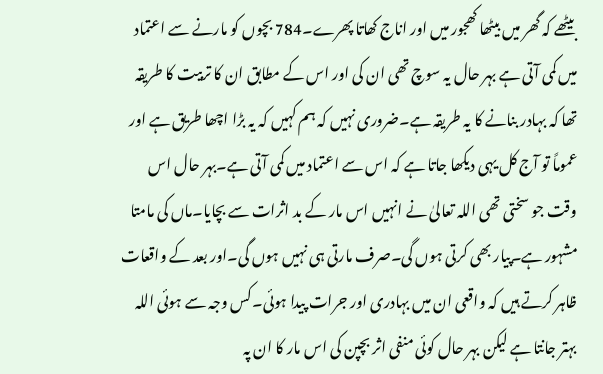بیٹھے کہ گھر میں بیٹھا کھجور میں اور اناج کھاتا پھرے۔784 بچوں کو مارنے سے اعتماد میں کمی آتی ہے بہر حال یہ سوچ تھی ان کی اور اس کے مطابق ان کا تربیت کا طریقہ تھا کہ بہادر بنانے کا یہ طریقہ ہے۔ضروری نہیں کہ ہم کہیں کہ یہ بڑا اچھا طریق ہے اور عموماً تو آج کل یہی دیکھا جاتا ہے کہ اس سے اعتماد میں کمی آتی ہے۔بہر حال اس وقت جو سختی تھی اللہ تعالیٰ نے انہیں اس مار کے بد اثرات سے بچایا۔ماں کی مامتا مشہور ہے۔پیار بھی کرتی ہوں گی۔صرف مارتی ہی نہیں ہوں گی۔اور بعد کے واقعات ظاہر کرتے ہیں کہ واقعی ان میں بہادری اور جرات پیدا ہوئی۔کس وجہ سے ہوئی اللہ بہتر جانتا ہے لیکن بہر حال کوئی منفی اثر بچپن کی اس مار کا ان پہ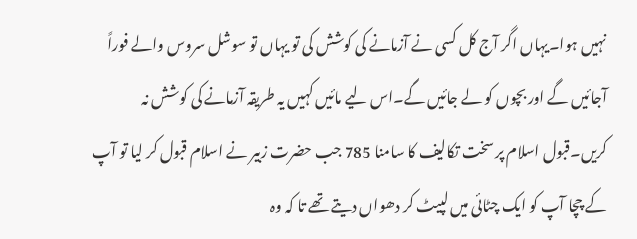نہیں ہوا۔یہاں اگر آج کل کسی نے آزمانے کی کوشش کی تو یہاں تو سوشل سروس والے فوراً آجائیں گے اور بچوں کو لے جائیں گے۔اس لیے مائیں کہیں یہ طریقہ آزمانے کی کوشش نہ کریں۔قبول اسلام پر سخت تکالیف کا سامنا 785 جب حضرت زبیر نے اسلام قبول کر لیا تو آپ کے چچا آپ کو ایک چٹائی میں لپیٹ کر دھواں دیتے تھے تا کہ وہ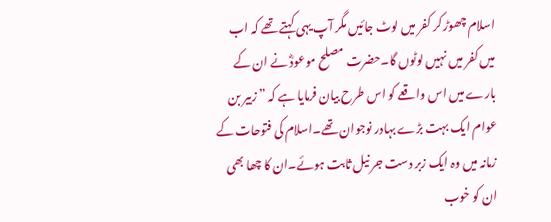اسلام چھوڑ کر کفر میں لوٹ جائیں مگر آپ یہی کہتے تھے کہ اب میں کفر میں نہیں لوٹوں گا۔حضرت مصلح موعودؓ نے ان کے بارے میں اس واقعے کو اس طرح بیان فرمایا ہے کہ ”زبیر بن عوام ایک بہت بڑے بہادر نوجوان تھے۔اسلام کی فتوحات کے زمانہ میں وہ ایک زبر دست جر نیل ثابت ہوئے۔ان کا چھا بھی ان کو خوب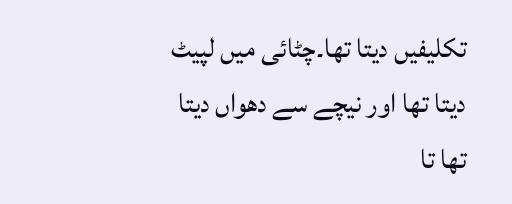تکلیفیں دیتا تھا۔چٹائی میں لپیٹ دیتا تھا اور نیچے سے دھواں دیتا تھا تا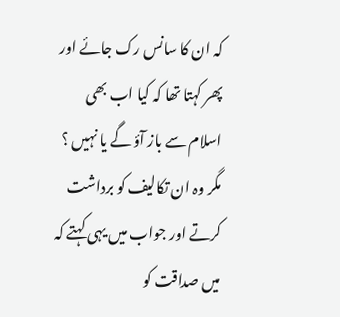کہ ان کا سانس رک جائے اور پھر کہتا تھا کہ کیا اب بھی اسلام سے باز آؤ گے یا نہیں ؟ مگر وہ ان تکالیف کو برداشت کرتے اور جواب میں یہی کہتے کہ میں صداقت کو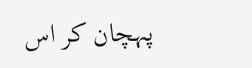پہچان کر اس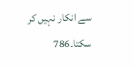سے انکار نہیں کر سکتا۔786